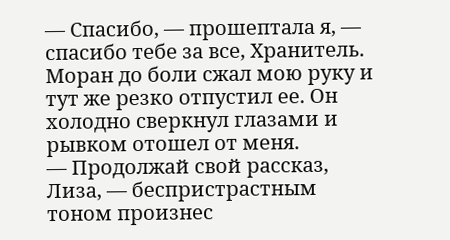— Спасибо, — прошептала я, — спасибо тебе за все, Хранитель.
Моран до боли сжал мою руку и тут же резко отпустил ее. Он холодно сверкнул глазами и рывком отошел от меня.
— Продолжай свой рассказ, Лиза, — беспристрастным тоном произнес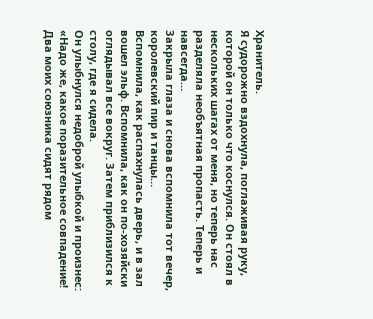Хранитель.
Я судорожно вздохнула, поглаживая руку, которой он только что коснулся. Он стоял в нескольких шагах от меня, но теперь нас разделяла необъятная пропасть. Теперь и навсегда…
Закрыла глаза и снова вспомнила тот вечер, королевский пир и танцы…
Вспомнила, как распахнулась дверь, и в зал вошел эльф. Вспомнила, как он по-хозяйски оглядывал все вокруг. Затем приблизился к столу, где я сидела.
Он улыбнулся недоброй улыбкой и произнес: «Надо же, какое поразительное совпадение! Два моих союзника сидят рядом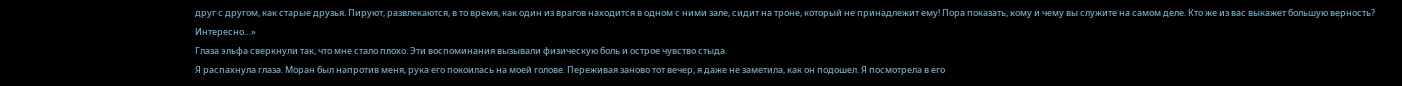друг с другом, как старые друзья. Пируют, развлекаются, в то время, как один из врагов находится в одном с ними зале, сидит на троне, который не принадлежит ему! Пора показать, кому и чему вы служите на самом деле. Кто же из вас выкажет большую верность? Интересно…»
Глаза эльфа сверкнули так, что мне стало плохо. Эти воспоминания вызывали физическую боль и острое чувство стыда.
Я распахнула глаза. Моран был напротив меня, рука его покоилась на моей голове. Переживая заново тот вечер, я даже не заметила, как он подошел. Я посмотрела в его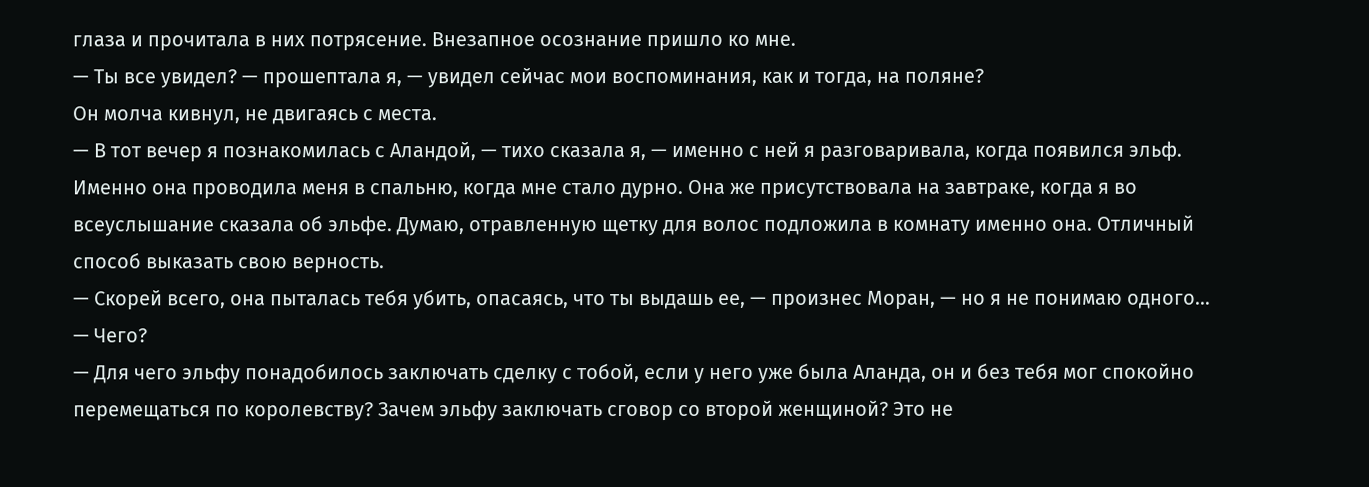глаза и прочитала в них потрясение. Внезапное осознание пришло ко мне.
— Ты все увидел? — прошептала я, — увидел сейчас мои воспоминания, как и тогда, на поляне?
Он молча кивнул, не двигаясь с места.
— В тот вечер я познакомилась с Аландой, — тихо сказала я, — именно с ней я разговаривала, когда появился эльф. Именно она проводила меня в спальню, когда мне стало дурно. Она же присутствовала на завтраке, когда я во всеуслышание сказала об эльфе. Думаю, отравленную щетку для волос подложила в комнату именно она. Отличный способ выказать свою верность.
— Скорей всего, она пыталась тебя убить, опасаясь, что ты выдашь ее, — произнес Моран, — но я не понимаю одного…
— Чего?
— Для чего эльфу понадобилось заключать сделку с тобой, если у него уже была Аланда, он и без тебя мог спокойно перемещаться по королевству? Зачем эльфу заключать сговор со второй женщиной? Это не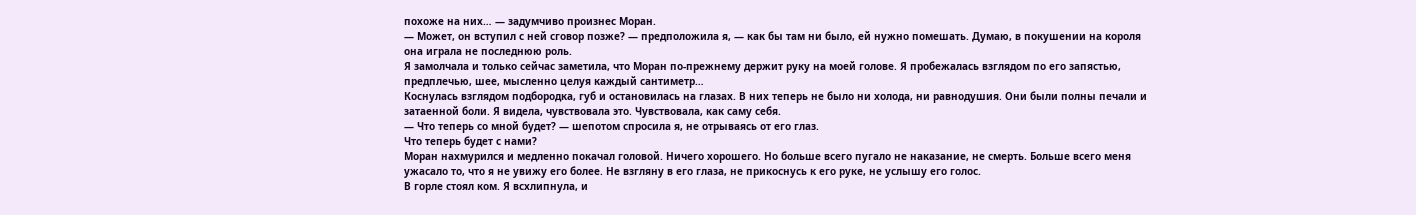похоже на них… — задумчиво произнес Моран.
— Может, он вступил с ней сговор позже? — предположила я, — как бы там ни было, ей нужно помешать. Думаю, в покушении на короля она играла не последнюю роль.
Я замолчала и только сейчас заметила, что Моран по-прежнему держит руку на моей голове. Я пробежалась взглядом по его запястью, предплечью, шее, мысленно целуя каждый сантиметр…
Коснулась взглядом подбородка, губ и остановилась на глазах. В них теперь не было ни холода, ни равнодушия. Они были полны печали и затаенной боли. Я видела, чувствовала это. Чувствовала, как саму себя.
— Что теперь со мной будет? — шепотом спросила я, не отрываясь от его глаз.
Что теперь будет с нами?
Моран нахмурился и медленно покачал головой. Ничего хорошего. Но больше всего пугало не наказание, не смерть. Больше всего меня ужасало то, что я не увижу его более. Не взгляну в его глаза, не прикоснусь к его руке, не услышу его голос.
В горле стоял ком. Я всхлипнула, и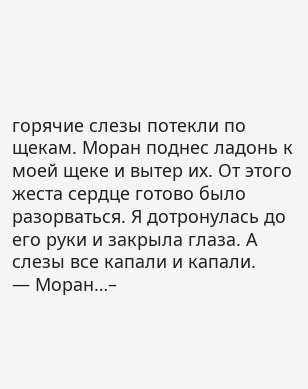горячие слезы потекли по щекам. Моран поднес ладонь к моей щеке и вытер их. От этого жеста сердце готово было разорваться. Я дотронулась до его руки и закрыла глаза. А слезы все капали и капали.
— Моран…–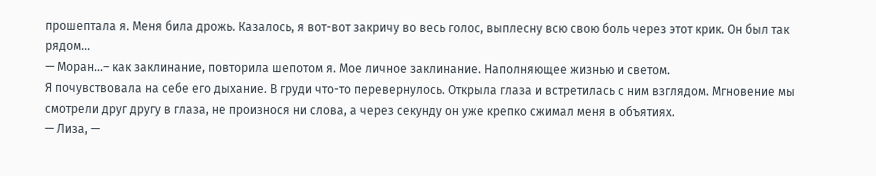прошептала я. Меня била дрожь. Казалось, я вот-вот закричу во весь голос, выплесну всю свою боль через этот крик. Он был так рядом…
— Моран…– как заклинание, повторила шепотом я. Мое личное заклинание. Наполняющее жизнью и светом.
Я почувствовала на себе его дыхание. В груди что-то перевернулось. Открыла глаза и встретилась с ним взглядом. Мгновение мы смотрели друг другу в глаза, не произнося ни слова, а через секунду он уже крепко сжимал меня в объятиях.
— Лиза, —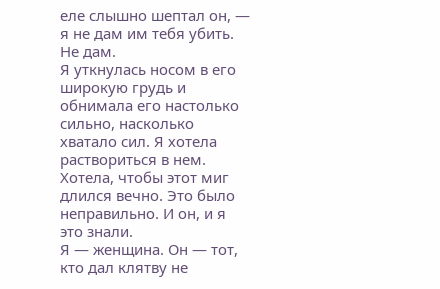еле слышно шептал он, — я не дам им тебя убить. Не дам.
Я уткнулась носом в его широкую грудь и обнимала его настолько сильно, насколько хватало сил. Я хотела раствориться в нем. Хотела, чтобы этот миг длился вечно. Это было неправильно. И он, и я это знали.
Я — женщина. Он — тот, кто дал клятву не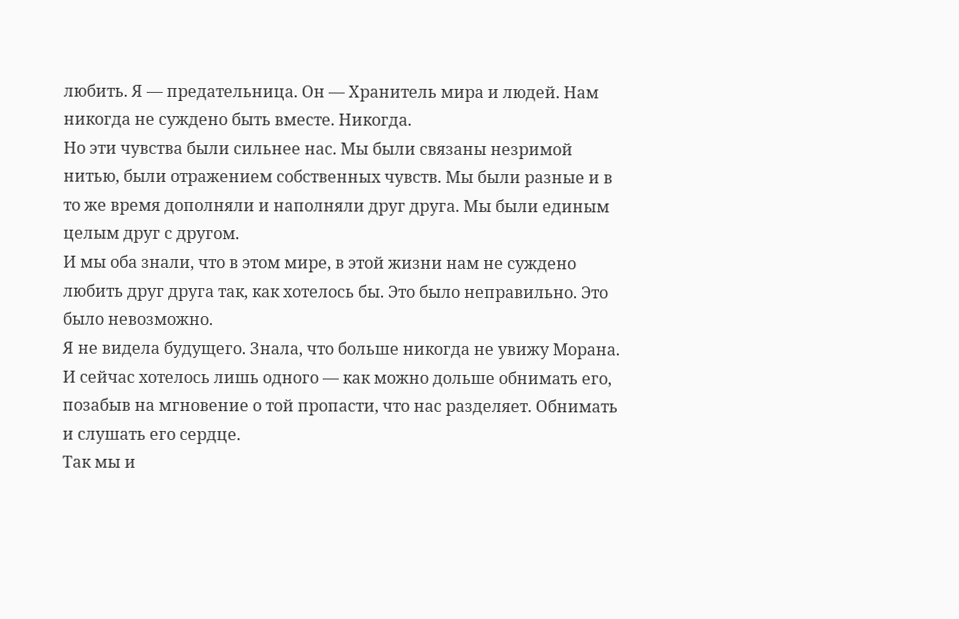любить. Я — предательница. Он — Хранитель мира и людей. Нам никогда не суждено быть вместе. Никогда.
Но эти чувства были сильнее нас. Мы были связаны незримой нитью, были отражением собственных чувств. Мы были разные и в то же время дополняли и наполняли друг друга. Мы были единым целым друг с другом.
И мы оба знали, что в этом мире, в этой жизни нам не суждено любить друг друга так, как хотелось бы. Это было неправильно. Это было невозможно.
Я не видела будущего. Знала, что больше никогда не увижу Морана. И сейчас хотелось лишь одного — как можно дольше обнимать его, позабыв на мгновение о той пропасти, что нас разделяет. Обнимать и слушать его сердце.
Так мы и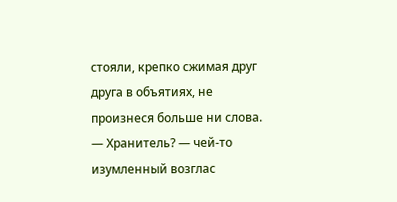стояли, крепко сжимая друг друга в объятиях, не произнеся больше ни слова.
— Хранитель? — чей-то изумленный возглас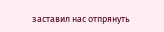заставил нас отпрянуть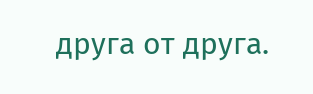друга от друга.